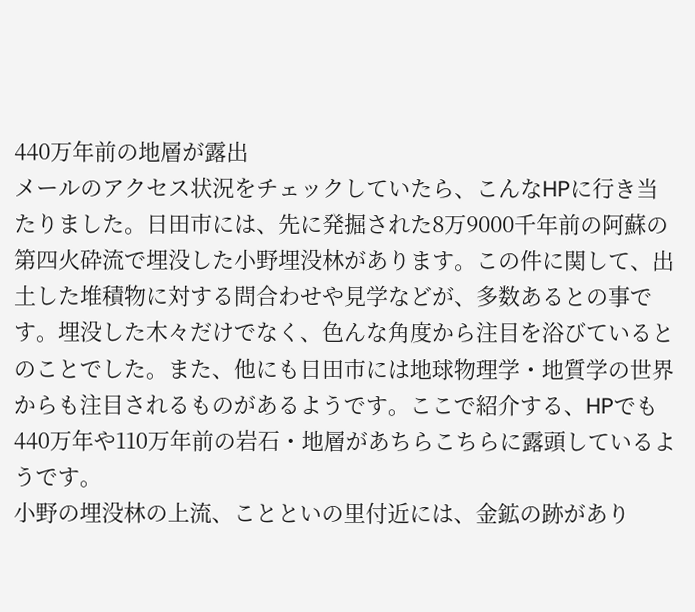440万年前の地層が露出
メールのアクセス状況をチェックしていたら、こんなHPに行き当たりました。日田市には、先に発掘された8万9000千年前の阿蘇の第四火砕流で埋没した小野埋没林があります。この件に関して、出土した堆積物に対する問合わせや見学などが、多数あるとの事です。埋没した木々だけでなく、色んな角度から注目を浴びているとのことでした。また、他にも日田市には地球物理学・地質学の世界からも注目されるものがあるようです。ここで紹介する、HPでも440万年や110万年前の岩石・地層があちらこちらに露頭しているようです。
小野の埋没林の上流、ことといの里付近には、金鉱の跡があり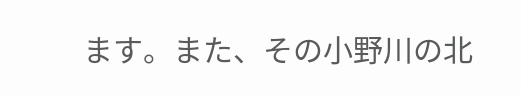ます。また、その小野川の北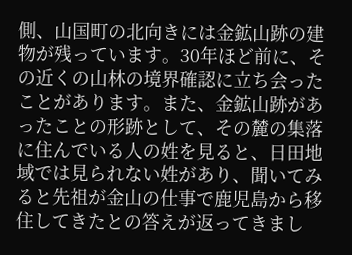側、山国町の北向きには金鉱山跡の建物が残っています。30年ほど前に、その近くの山林の境界確認に立ち会ったことがあります。また、金鉱山跡があったことの形跡として、その麓の集落に住んでいる人の姓を見ると、日田地域では見られない姓があり、聞いてみると先祖が金山の仕事で鹿児島から移住してきたとの答えが返ってきまし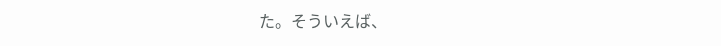た。そういえば、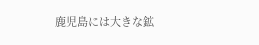鹿児島には大きな鉱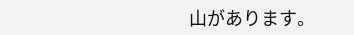山があります。